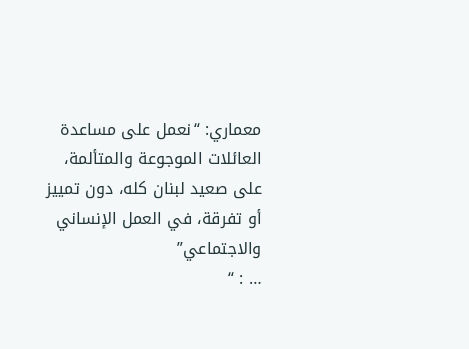معماري: “نعمل على مساعدة العائلات الموجوعة والمتألمة، على صعيد لبنان كله، دون تمييز أو تفرقة، في العمل الإنساني والاجتماعي”
… : “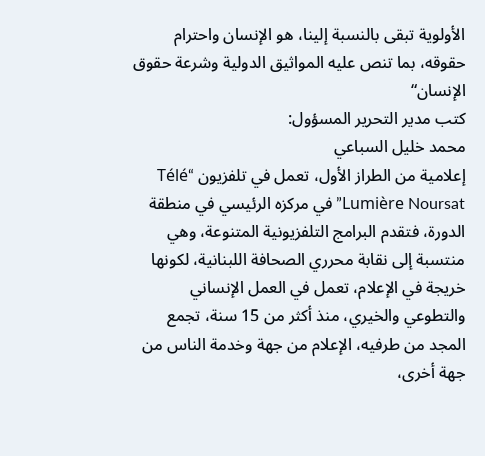الأولوية تبقى بالنسبة إلينا، هو الإنسان واحترام حقوقه، بما تنص عليه المواثيق الدولية وشرعة حقوق الإنسان“
كتب مدير التحرير المسؤول:
محمد خليل السباعي
إعلامية من الطراز الأول، تعمل في تلفزيون “Télé Lumière Noursat” في مركزه الرئيسي في منطقة الدورة، فتقدم البرامج التلفزيونية المتنوعة، وهي منتسبة إلى نقابة محرري الصحافة اللبنانية، لكونها خريجة في الإعلام، تعمل في العمل الإنساني والتطوعي والخيري، منذ أكثر من 15 سنة، تجمع المجد من طرفيه، الإعلام من جهة وخدمة الناس من جهة أخرى،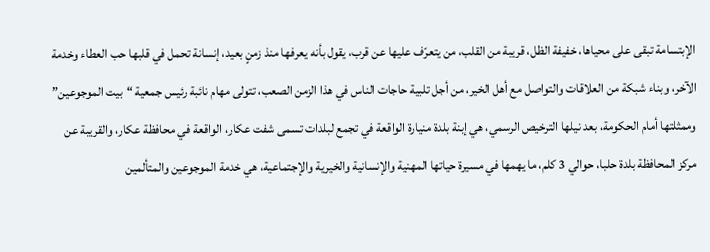الإبتسامة تبقى على محياها، خفيفة الظل، قريبة من القلب، من يتعرّف عليها عن قرب، يقول بأنه يعرفها منذ زمنٍ بعيد، إنسانة تحمل في قلبها حب العطاء وخدمة الآخر، وبناء شبكة من العلاقات والتواصل مع أهل الخير، من أجل تلبية حاجات الناس في هذا الزمن الصعب، تتولى مهام نائبة رئيس جمعية “بيت الموجوعين” وممثلتها أمام الحكومة، بعد نيلها الترخيص الرسمي، هي إبنة بلدة منيارة الواقعة في تجمع لبلدات تسمى شفت عكار، الواقعة في محافظة عكار، والقريبة عن مركز المحافظة بلدة حلبا، حوالي 3 كلم، ما يهمها في مسيرة حياتها المهنية والإنسانية والخيرية والإجتماعية، هي خدمة الموجوعين والمتألمين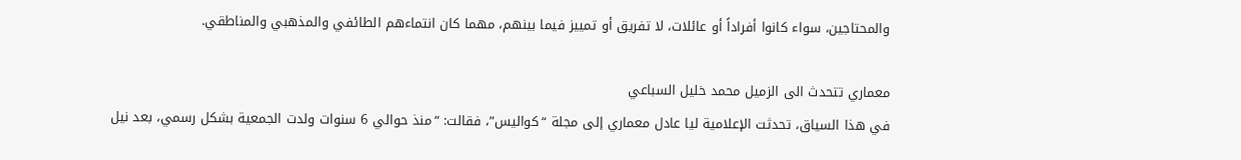والمحتاجين، سواء كانوا أفراداً أو عائلات، لا تفريق أو تمييز فيما بينهم، مهما كان انتماءهم الطائفي والمذهبي والمناطقي.

معماري تتحدث الى الزميل محمد خليل السباعي
في هذا السياق، تحدثت الإعلامية ليا عادل معماري إلى مجلة “كواليس”، فقالت: “منذ حوالي 6 سنوات ولدت الجمعية بشكل رسمي، بعد نيل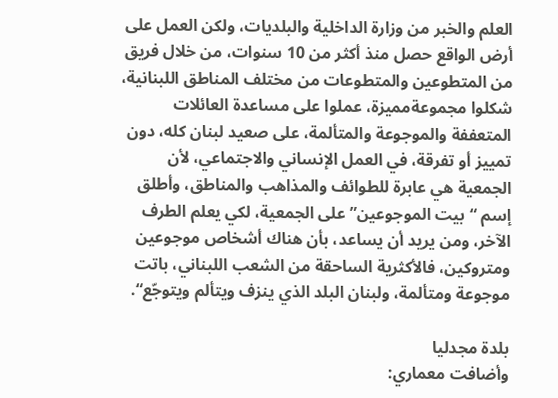العلم والخبر من وزارة الداخلية والبلديات، ولكن العمل على أرض الواقع حصل منذ أكثر من 10 سنوات، من خلال فريق من المتطوعين والمتطوعات من مختلف المناطق اللبنانية، شكلوا مجموعةمميزة، عملوا على مساعدة العائلات المتعففة والموجوعة والمتألمة، على صعيد لبنان كله، دون تمييز أو تفرقة، في العمل الإنساني والاجتماعي، لأن الجمعية هي عابرة للطوائف والمذاهب والمناطق، وأطلق إسم “بيت الموجوعين” على الجمعية، لكي يعلم الطرف الآخر، ومن يريد أن يساعد، بأن هناك أشخاص موجوعين ومتروكين، فالأكثرية الساحقة من الشعب اللبناني، باتت موجوعة ومتألمة، ولبنان البلد الذي ينزف ويتألم ويتوجّع“.

بلدة مجدليا
وأضافت معماري: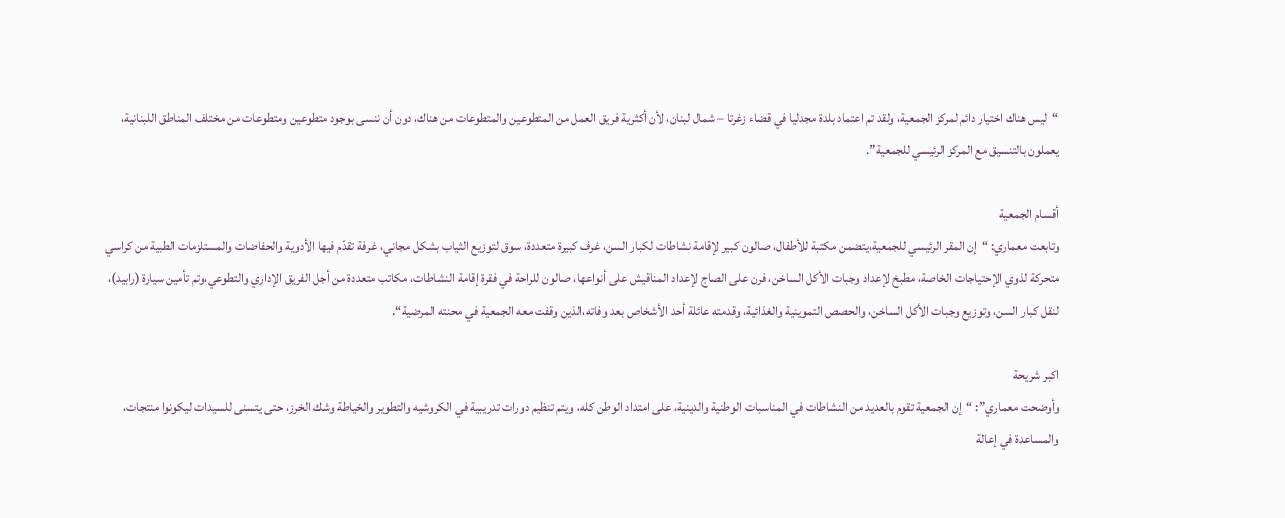“ليس هناك اختيار دائم لمركز الجمعية، ولقد تم اعتماد بلدة مجدليا في قضاء زغرتا – شمال لبنان، لأن أكثرية فريق العمل من المتطوعين والمتطوعات من هناك، دون أن ننسى بوجود متطوعين ومتطوعات من مختلف المناطق اللبنانية، يعملون بالتنسيق مع المركز الرئيسي للجمعية”.

أقسام الجمعية
وتابعت معماري: “إن المقر الرئيسي للجمعية،يتضمن مكتبة للأطفال، صالون كبير لإقامة نشاطات لكبار السن، غرف كبيرة متعددة، سوق لتوزيع الثياب بشكل مجاني، غرفة تقدّم فيها الأدوية والحفاضات والمستلزمات الطبية من كراسي متحركة لذوي الإحتياجات الخاصة، مطبخ لإعداد وجبات الأكل الساخن، فرن على الصاج لإعداد المناقيش على أنواعها، صالون للراحة في فقرة إقامة النشاطات، مكاتب متعددة من أجل الفريق الإداري والتطوعي،وتم تأمين سيارة (رابيد)، لنقل كبار السن، وتوزيع وجبات الأكل الساخن، والحصص التموينية والغذائية، وقدمته عائلة أحد الأشخاص بعد وفاته،الذين وقفت معه الجمعية في محنته المرضية“.

اكبر شريحة
وأوضحت معماري”: “إن الجمعية تقوم بالعديد من النشاطات في المناسبات الوطنية والدينية، على امتداد الوطن كله، ويتم تنظيم دورات تدريبية في الكروشيه والتطوير والخياطة وشك الخرز، حتى يتسنى للسيدات ليكونوا منتجات، والمساعدة في إعالة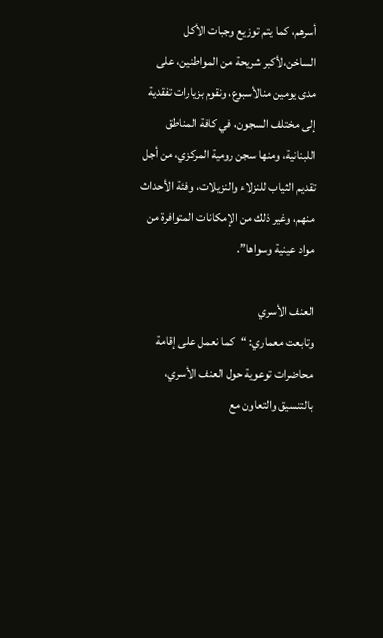أسرهم، كما يتم توزيع وجبات الأكل الساخن،لأكبر شريحة من المواطنين، على مدى يومين منالأسبوع، ونقوم بزيارات تفقدية إلى مختلف السجون، في كافة المناطق اللبنانية، ومنها سجن رومية المركزي، من أجل تقديم الثياب للنزلاء والنزيلات، وفئة الأحداث منهم، وغير ذلك من الإمكانات المتوافرة من مواد عينية وسواها”.

العنف الأسري
وتابعت معماري: “كما نعمل على إقامة محاضرات توعوية حول العنف الأسري، بالتنسيق والتعاون مع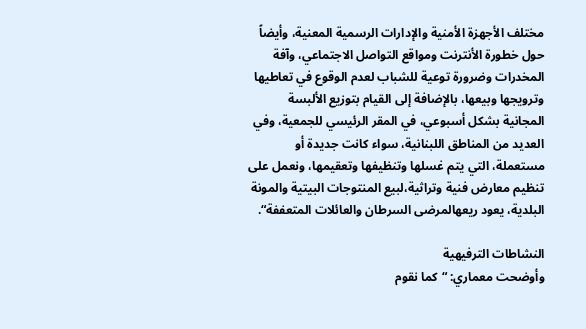مختلف الأجهزة الأمنية والإدارات الرسمية المعنية، وأيضاً حول خطورة الأنترنت ومواقع التواصل الاجتماعي، وآفة المخدرات وضرورة توعية للشباب لعدم الوقوع في تعاطيها وترويجها وبيعها، بالإضافة إلى القيام بتوزيع الألبسة المجانية بشكل أسبوعي، في المقر الرئيسي للجمعية، وفي العديد من المناطق اللبنانية، سواء كانت جديدة أو مستعملة، التي يتم غسلها وتنظيفها وتعقيمها، ونعمل على تنظيم معارض فنية وتراثية،لبيع المنتوجات البيتية والمونة البلدية، يعود ريعهالمرضى السرطان والعائلات المتعففة“.

النشاطات الترفيهية
وأوضحت معماري: “كما نقوم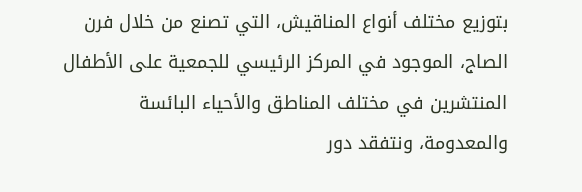بتوزيع مختلف أنواع المناقيش، التي تصنع من خلال فرن الصاج، الموجود في المركز الرئيسي للجمعية على الأطفال المنتشرين في مختلف المناطق والأحياء البائسة والمعدومة، ونتفقد دور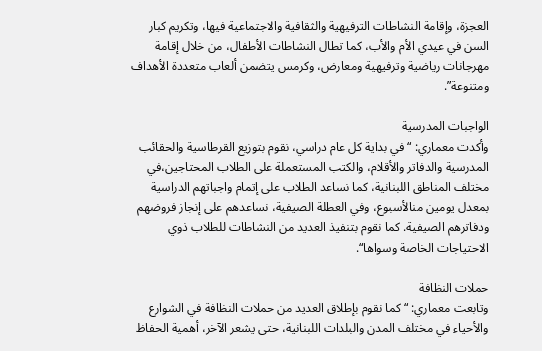العجزة، وإقامة النشاطات الترفيهية والثقافية والاجتماعية فيها، وتكريم كبار السن في عيدي الأم والأب، كما تطال النشاطات الأطفال، من خلال إقامة مهرجانات رياضية وترفيهية ومعارض، وكرمس يتضمن ألعاب متعددة الأهداف ومتنوعة”.

الواجبات المدرسية
وأكدت معماري: “في بداية كل عام دراسي، نقوم بتوزيع القرطاسية والحقائب المدرسية والدفاتر والأقلام، والكتب المستعملة على الطلاب المحتاجين،في مختلف المناطق اللبنانية، كما نساعد الطلاب على إتمام واجباتهم الدراسية بمعدل يومين منالأسبوع، وفي العطلة الصيفية، نساعدهم على إنجاز فروضهم ودفاترهم الصيفية. كما نقوم بتنفيذ العديد من النشاطات للطلاب ذوي الاحتياجات الخاصة وسواها“.

حملات النظافة
وتابعت معماري: “كما نقوم بإطلاق العديد من حملات النظافة في الشوارع والأحياء في مختلف المدن والبلدات اللبنانية، حتى يشعر الآخر، أهمية الحفاظ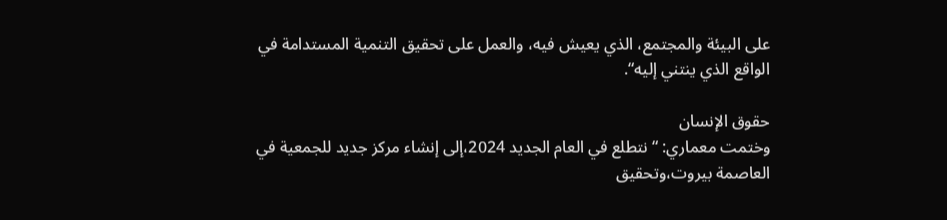على البيئة والمجتمع، الذي يعيش فيه، والعمل على تحقيق التنمية المستدامة في الواقع الذي ينتني إليه“.

حقوق الإنسان
وختمت معماري: “نتطلع في العام الجديد 2024،إلى إنشاء مركز جديد للجمعية في العاصمة بيروت،وتحقيق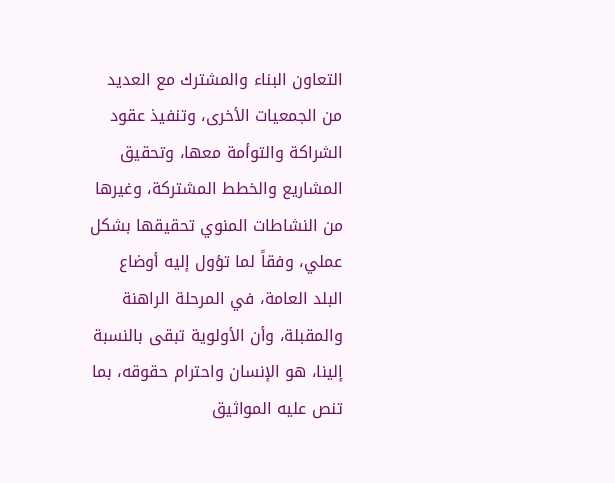التعاون البناء والمشترك مع العديد من الجمعيات الأخرى، وتنفيذ عقود الشراكة والتوأمة معها، وتحقيق المشاريع والخطط المشتركة، وغيرها من النشاطات المنوي تحقيقها بشكل عملي، وفقاً لما تؤول إليه أوضاع البلد العامة، في المرحلة الراهنة والمقبلة، وأن الأولوية تبقى بالنسبة إلينا، هو الإنسان واحترام حقوقه، بما تنص عليه المواثيق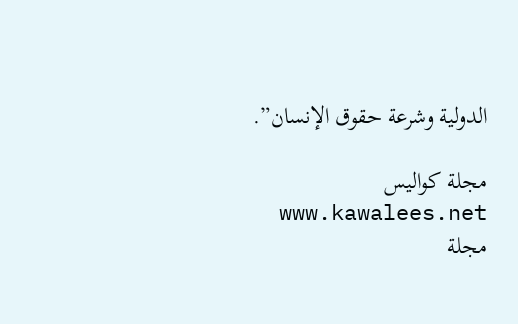الدولية وشرعة حقوق الإنسان”.

مجلة كواليس www.kawalees.net مجلة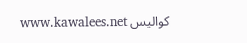كواليس www.kawalees.net